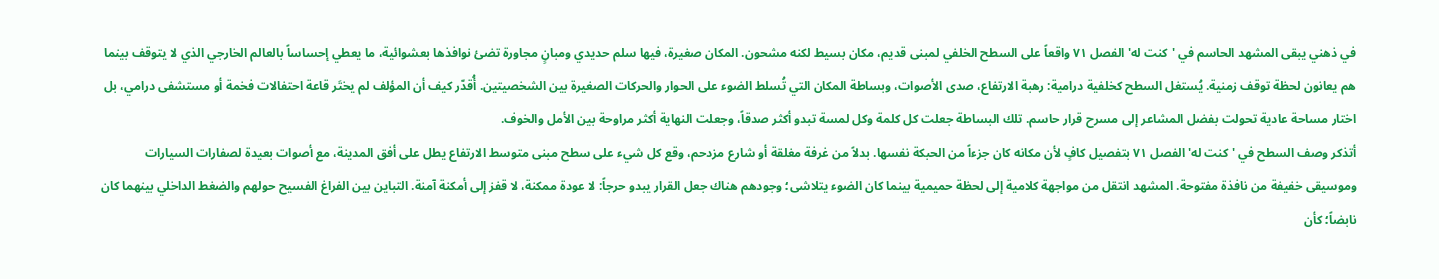في ذهني يبقى المشهد الحاسم في 'كنت له' الفصل ٧١ واقعاً على السطح الخلفي لمبنى قديم، مكان بسيط لكنه مشحون. المكان صغيرة، فيها سلم حديدي ومبانٍ مجاورة تضئ نوافذها بعشوائية، ما يعطي إحساساً بالعالم الخارجي الذي لا يتوقف بينما هم يعانون لحظة توقف زمنية. يُستغل السطح كخلفية درامية: رهبة الارتفاع، صدى الأصوات، وبساطة المكان التي تُسلط الضوء على الحوار والحركات الصغيرة بين الشخصيتين. أُقدّر كيف أن المؤلف لم يختَر قاعة احتفالات فخمة أو مستشفى درامي، بل اختار مساحة عادية تحولت بفضل المشاعر إلى مسرح قرار حاسم. تلك البساطة جعلت كل كلمة وكل لمسة تبدو أكثر صدقاً، وجعلت النهاية أكثر مراوحة بين الأمل والخوف.
أتذكر وصف السطح في 'كنت له' الفصل ٧١ بتفصيل كافٍ لأن مكانه كان جزءاً من الحبكة نفسها. بدلاً من غرفة مغلقة أو شارع مزدحم، وقع كل شيء على سطح مبنى متوسط الارتفاع يطل على أفق المدينة، مع أصوات بعيدة لصفارات السيارات وموسيقى خفيفة من نافذة مفتوحة. المشهد انتقل من مواجهة كلامية إلى لحظة حميمية بينما كان الضوء يتلاشى؛ وجودهم هناك جعل القرار يبدو حرجاً: لا عودة ممكنة، لا قفز إلى أمكنة آمنة. التباين بين الفراغ الفسيح حولهم والضغط الداخلي بينهما كان نابضاً؛ كأن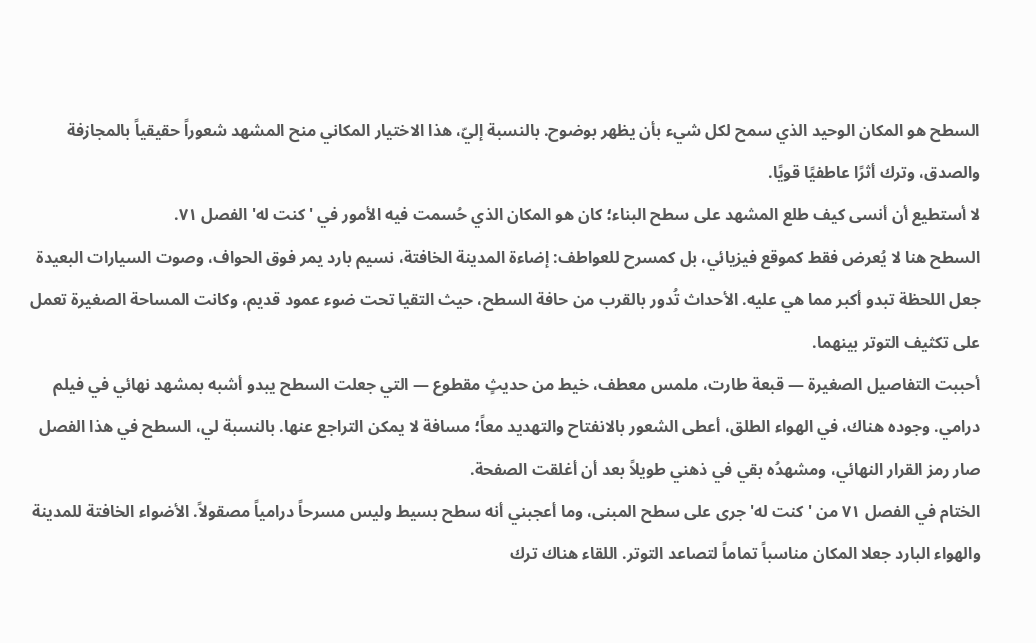السطح هو المكان الوحيد الذي سمح لكل شيء بأن يظهر بوضوح. بالنسبة إليّ، هذا الاختيار المكاني منح المشهد شعوراً حقيقياً بالمجازفة والصدق، وترك أثرًا عاطفيًا قويًا.
لا أستطيع أن أنسى كيف طلع المشهد على سطح البناء؛ كان هو المكان الذي حُسمت فيه الأمور في 'كنت له' الفصل ٧١.
السطح هنا لا يُعرض فقط كموقع فيزيائي، بل كمسرح للعواطف: إضاءة المدينة الخافتة، نسيم بارد يمر فوق الحواف، وصوت السيارات البعيدة جعل اللحظة تبدو أكبر مما هي عليه. الأحداث تُدور بالقرب من حافة السطح، حيث التقيا تحت ضوء عمود قديم، وكانت المساحة الصغيرة تعمل على تكثيف التوتر بينهما.
أحببت التفاصيل الصغيرة — قبعة طارت، ملمس معطف، خيط من حديثٍ مقطوع — التي جعلت السطح يبدو أشبه بمشهد نهائي في فيلم درامي. وجوده هناك، في الهواء الطلق، أعطى الشعور بالانفتاح والتهديد معاً؛ مسافة لا يمكن التراجع عنها. بالنسبة لي، السطح في هذا الفصل صار رمز القرار النهائي، ومشهدُه بقي في ذهني طويلاً بعد أن أغلقت الصفحة.
الختام في الفصل ٧١ من 'كنت له' جرى على سطح المبنى، وما أعجبني أنه سطح بسيط وليس مسرحاً درامياً مصقولاً. الأضواء الخافتة للمدينة والهواء البارد جعلا المكان مناسباً تماماً لتصاعد التوتر. اللقاء هناك ترك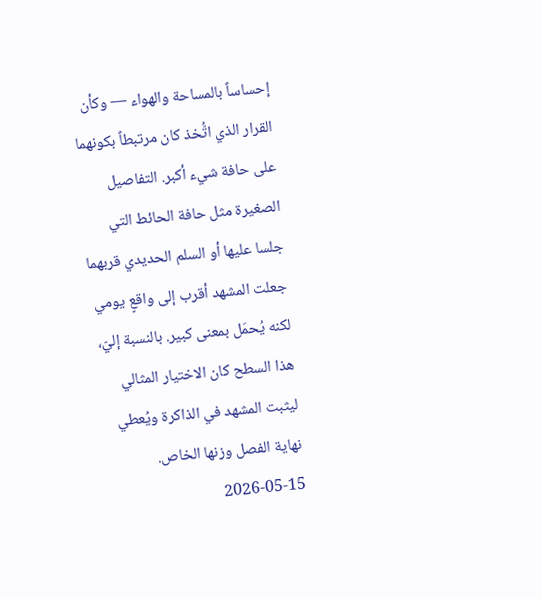إحساساً بالمساحة والهواء — وكأن القرار الذي اتُّخذ كان مرتبطاً بكونهما على حافة شيء أكبر. التفاصيل الصغيرة مثل حافة الحائط التي جلسا عليها أو السلم الحديدي قربهما جعلت المشهد أقرب إلى واقعٍ يومي لكنه يُحمَل بمعنى كبير. بالنسبة إليّ، هذا السطح كان الاختيار المثالي ليثبت المشهد في الذاكرة ويُعطي نهاية الفصل وزنها الخاص.
2026-05-15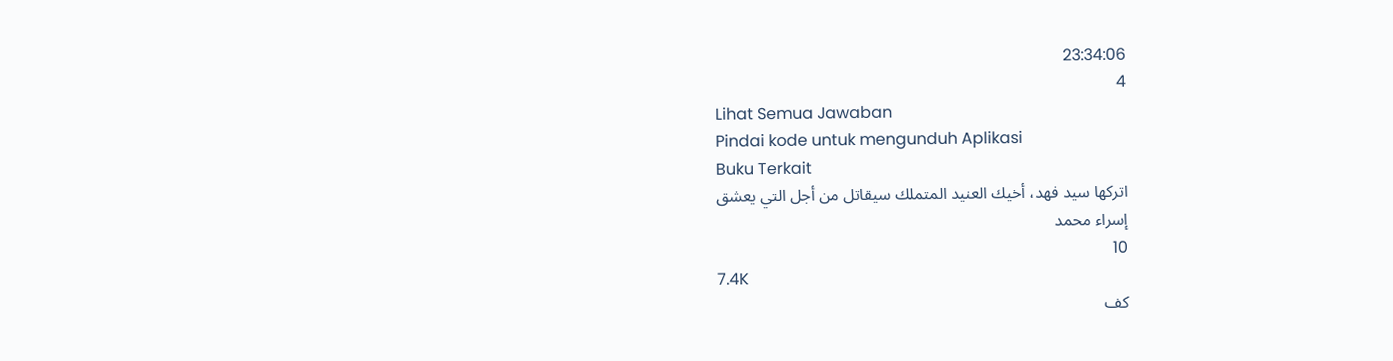23:34:06
4
Lihat Semua Jawaban
Pindai kode untuk mengunduh Aplikasi
Buku Terkait
اتركها سيد فهد، أخيك العنيد المتملك سيقاتل من أجل التي يعشق
إسراء محمد
10
7.4K
كف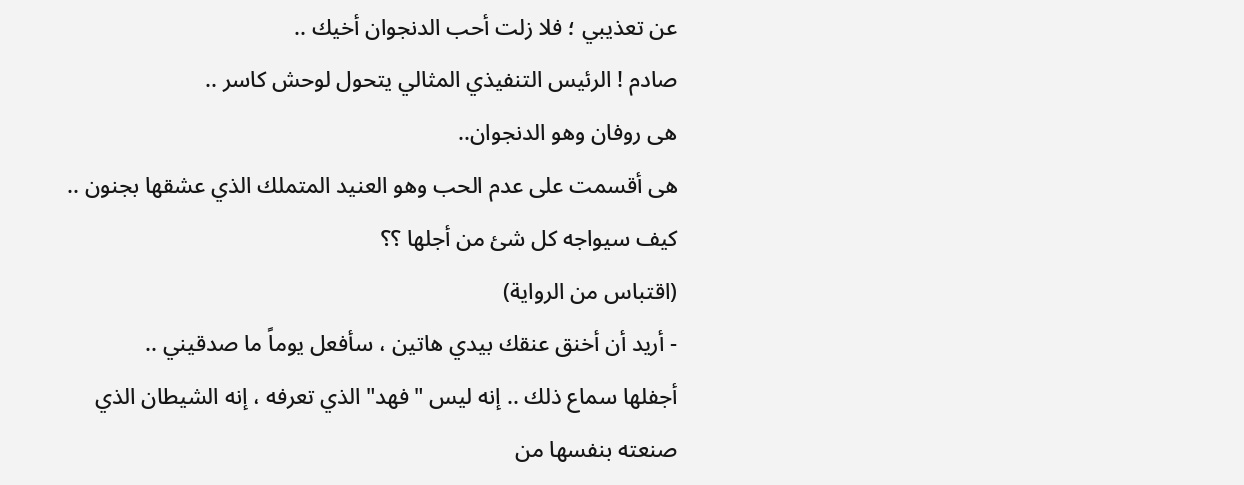عن تعذيبي ؛ فلا زلت أحب الدنجوان أخيك ..
صادم ! الرئيس التنفيذي المثالي يتحول لوحش كاسر ..
هى روفان وهو الدنجوان..
هى أقسمت على عدم الحب وهو العنيد المتملك الذي عشقها بجنون ..
كيف سيواجه كل شئ من أجلها ؟؟
(اقتباس من الرواية)
- أريد أن أخنق عنقك بيدي هاتين ، سأفعل يوماً ما صدقيني ..
أجفلها سماع ذلك .. إنه ليس "فهد" الذي تعرفه ، إنه الشيطان الذي صنعته بنفسها من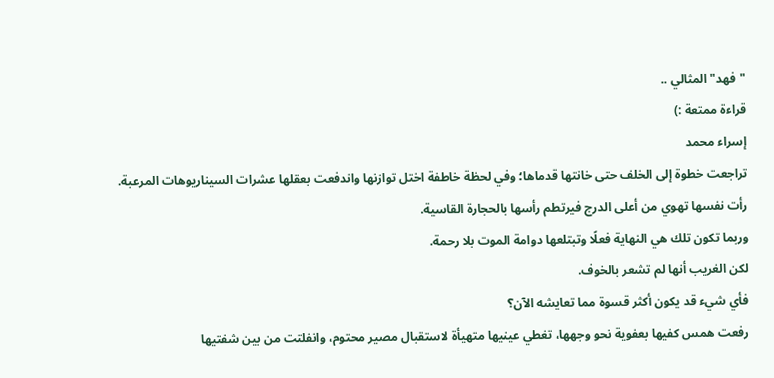"فهد" المثالي ..
قراءة ممتعة :)
إسراء محمد
تراجعت خطوة إلى الخلف حتى خانتها قدماها؛ وفي لحظة خاطفة اختل توازنها واندفعت بعقلها عشرات السيناريوهات المرعبة.
رأت نفسها تهوي من أعلى الدرج فيرتطم رأسها بالحجارة القاسية.
وربما تكون تلك هي النهاية فعلًا وتبتلعها دوامة الموت بلا رحمة.
لكن الغريب أنها لم تشعر بالخوف.
فأي شيء قد يكون أكثر قسوة مما تعايشه الآن؟
رفعت همس كفيها بعفوية نحو وجهها، تغطي عينيها متهيأة لاستقبال مصير محتوم، وانفلتت من بين شفتيها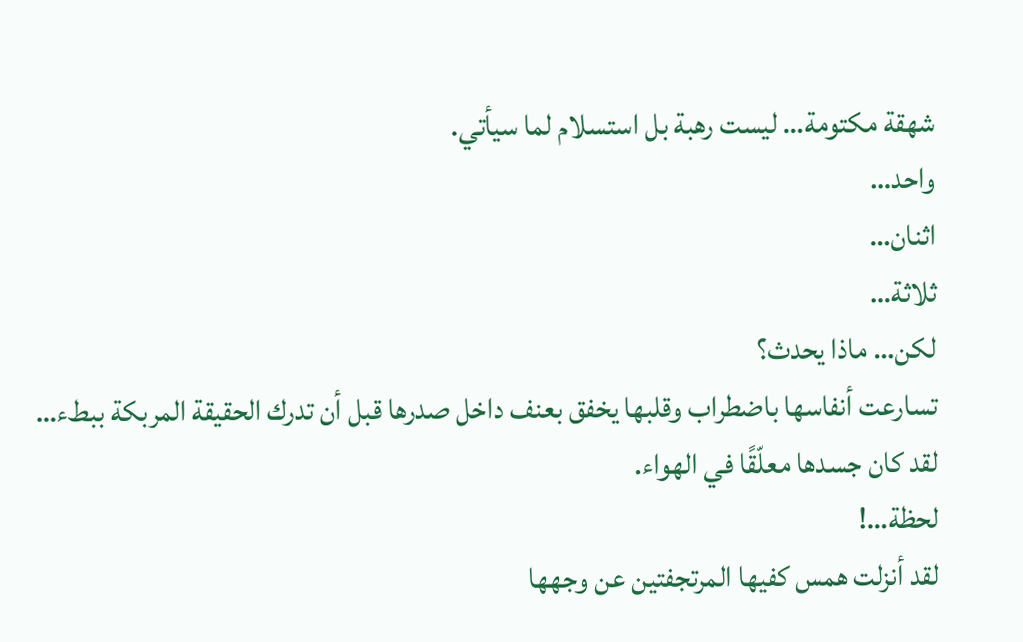شهقة مكتومة… ليست رهبة بل استسلام لما سيأتي.
واحد…
اثنان…
ثلاثة…
لكن… ماذا يحدث؟
تسارعت أنفاسها باضطراب وقلبها يخفق بعنف داخل صدرها قبل أن تدرك الحقيقة المربكة ببطء…
لقد كان جسدها معلّقًا في الهواء.
لحظة…!
لقد أنزلت همس كفيها المرتجفتين عن وجهها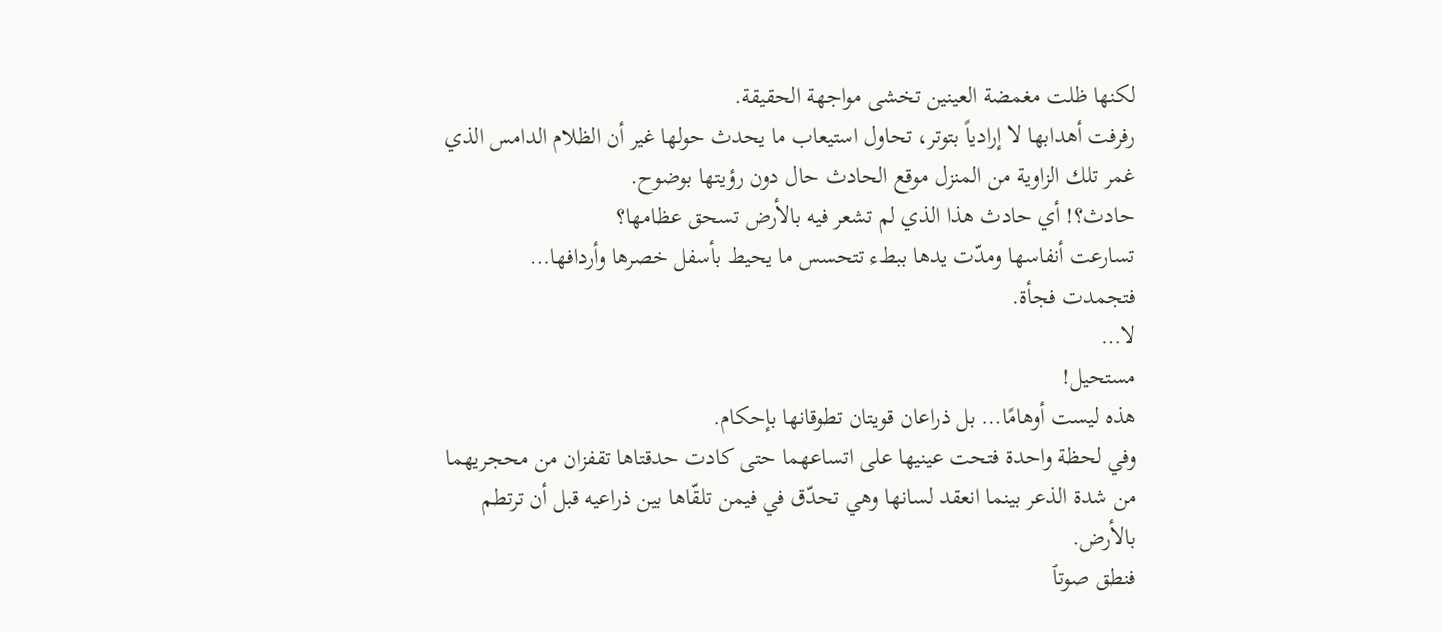لكنها ظلت مغمضة العينين تخشى مواجهة الحقيقة.
رفرفت أهدابها لا إرادياً بتوتر، تحاول استيعاب ما يحدث حولها غير أن الظلام الدامس الذي غمر تلك الزاوية من المنزل موقع الحادث حال دون رؤيتها بوضوح.
حادث؟! أي حادث هذا الذي لم تشعر فيه بالأرض تسحق عظامها؟
تسارعت أنفاسها ومدّت يدها ببطء تتحسس ما يحيط بأسفل خصرها وأردافها…
فتجمدت فجأة.
لا…
مستحيل!
هذه ليست أوهامًا… بل ذراعان قويتان تطوقانها بإحكام.
وفي لحظة واحدة فتحت عينيها على اتساعهما حتى كادت حدقتاها تقفزان من محجريهما من شدة الذعر بينما انعقد لسانها وهي تحدّق في فيمن تلقّاها بين ذراعيه قبل أن ترتطم بالأرض.
فنطق صوتٱ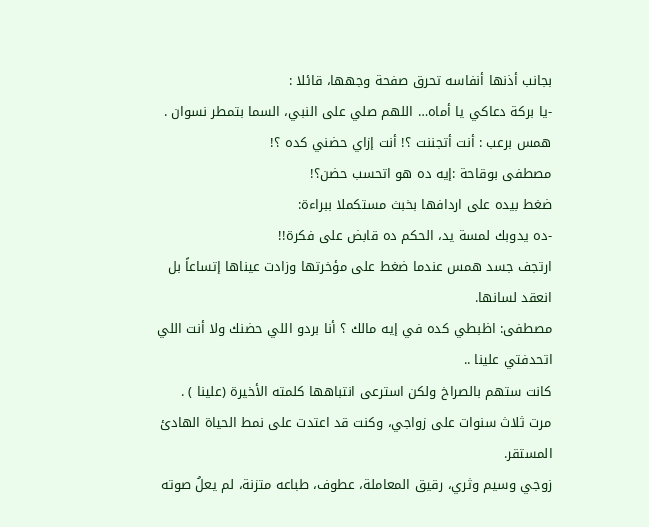بجانب أذنها أنفاسه تحرق صفحة وجهها، قائلا :
-يا بركة دعاكي يا أماه… اللهم صلي على النبي، السما بتمطر نسوان .
همس برعب : أنت أتجننت ؟! أنت إزاي حضني كده ؟!
مصطفى بوقاحة :إيه ده هو اتحسب حضن؟!
ضغط بيده على اردافها بخبث مستكملا ببراءة:
-ده يدوبك لمسة يد، الحكم ده قابض على فكرة!!
ارتجف جسد همس عندما ضغط على مؤخرتها وزادت عيناها إتساعاً بل انعقد لسانها.
مصطفى: اظبطي كده في إيه مالك ؟ أنا بردو اللي حضنك ولا أنت اللي اتحدفتي علينا ..
كانت ستهم بالصراخ ولكن استرعى انتباهها كلمته الأخيرة (علينا ) .
مرت ثلاث سنوات على زواجي، وكنت قد اعتدت على نمط الحياة الهادئ المستقر.
زوجي وسيم وثري، رقيق المعاملة، عطوف، طباعه متزنة، لم يعلُ صوته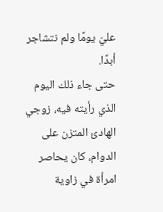عليّ يومًا ولم نتشاجر أبدًا.
حتى جاء ذلك اليوم الذي رأيته فيه، زوجي الهادئ المتزن على الدوام، كان يحاصر امرأة في زاوية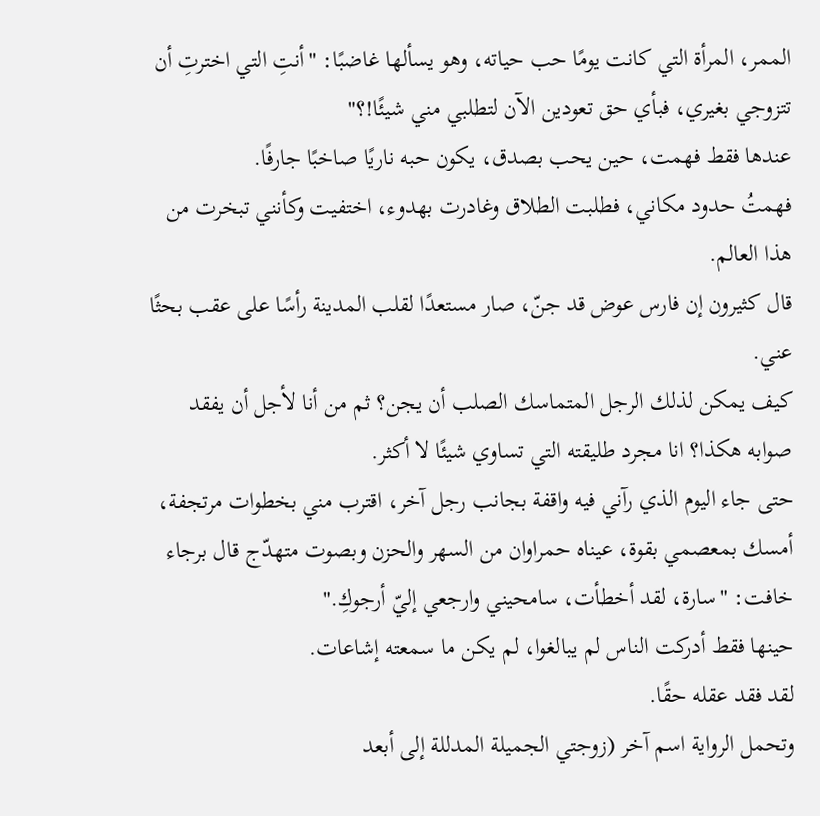الممر، المرأة التي كانت يومًا حب حياته، وهو يسألها غاضبًا: "أنتِ التي اخترتِ أن تتزوجي بغيري، فبأي حق تعودين الآن لتطلبي مني شيئًا!؟"
عندها فقط فهمت، حين يحب بصدق، يكون حبه ناريًا صاخبًا جارفًا.
فهمتُ حدود مكاني، فطلبت الطلاق وغادرت بهدوء، اختفيت وكأنني تبخرت من هذا العالم.
قال كثيرون إن فارس عوض قد جنّ، صار مستعدًا لقلب المدينة رأسًا على عقب بحثًا عني.
كيف يمكن لذلك الرجل المتماسك الصلب أن يجن؟ ثم من أنا لأجل أن يفقد صوابه هكذا؟ انا مجرد طليقته التي تساوي شيئًا لا أكثر.
حتى جاء اليوم الذي رآني فيه واقفة بجانب رجل آخر، اقترب مني بخطوات مرتجفة، أمسك بمعصمي بقوة، عيناه حمراوان من السهر والحزن وبصوت متهدّج قال برجاء خافت: "سارة، لقد أخطأت، سامحيني وارجعي إليّ أرجوكِ."
حينها فقط أدركت الناس لم يبالغوا، لم يكن ما سمعته إشاعات.
لقد فقد عقله حقًا.
وتحمل الرواية اسم آخر (زوجتي الجميلة المدللة إلى أبعد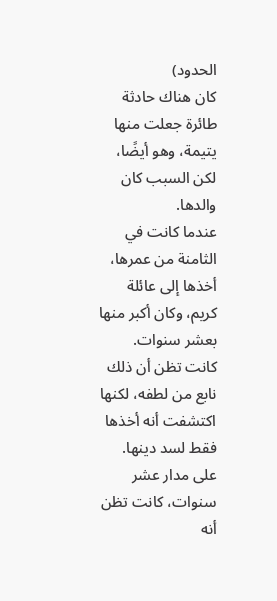الحدود)
كان هناك حادثة طائرة جعلت منها يتيمة، وهو أيضًا، لكن السبب كان والدها.
عندما كانت في الثامنة من عمرها، أخذها إلى عائلة كريم، وكان أكبر منها بعشر سنوات. كانت تظن أن ذلك نابع من لطفه، لكنها اكتشفت أنه أخذها فقط لسد دينها.
على مدار عشر سنوات، كانت تظن أنه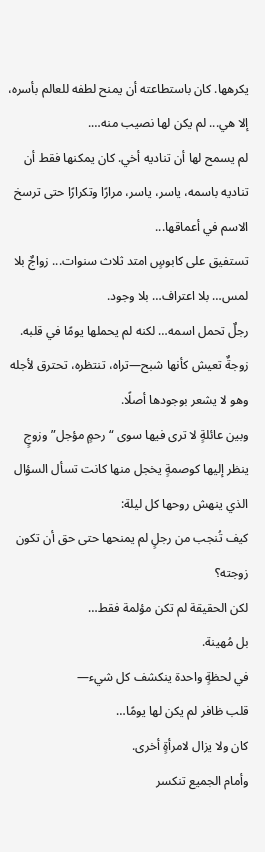يكرهها. كان باستطاعته أن يمنح لطفه للعالم بأسره، إلا هي... لم يكن لها نصيب منه….
لم يسمح لها أن تناديه أخي. كان يمكنها فقط أن تناديه باسمه، ياسر، ياسر، مرارًا وتكرارًا حتى ترسخ الاسم في أعماقها...
تستفيق على كابوسٍ امتد ثلاث سنوات... زواجٌ بلا لمس… بلا اعتراف… بلا وجود.
رجلٌ تحمل اسمه… لكنه لم يحملها يومًا في قلبه.
زوجةٌ تعيش كأنها شبح—تراه، تنتظره، تحترق لأجله وهو لا يشعر بوجودها أصلًا.
وبين عائلةٍ لا ترى فيها سوى “رحمٍ مؤجل” وزوجٍ ينظر إليها كوصمةٍ يخجل منها كانت تسأل السؤال الذي ينهش روحها كل ليلة:
كيف تُنجب من رجلٍ لم يمنحها حتى حق أن تكون زوجته؟
لكن الحقيقة لم تكن مؤلمة فقط…
بل مُهينة.
في لحظةٍ واحدة ينكشف كل شيء—
قلب ظافر لم يكن لها يومًا…
كان ولا يزال لامرأةٍ أخرى.
وأمام الجميع تنكسر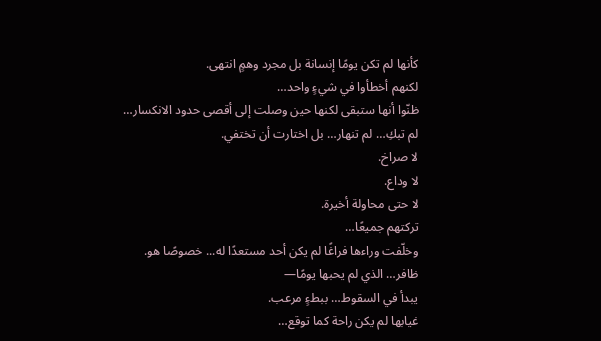كأنها لم تكن يومًا إنسانة بل مجرد وهمٍ انتهى.
لكنهم أخطأوا في شيءٍ واحد…
ظنّوا أنها ستبقى لكنها حين وصلت إلى أقصى حدود الانكسار…
لم تبكِ… لم تنهار… بل اختارت أن تختفي.
لا صراخ.
لا وداع.
لا حتى محاولة أخيرة.
تركتهم جميعًا…
وخلّفت وراءها فراغًا لم يكن أحد مستعدًا له... خصوصًا هو.
ظافر… الذي لم يحبها يومًا—
يبدأ في السقوط… ببطءٍ مرعب.
غيابها لم يكن راحة كما توقع…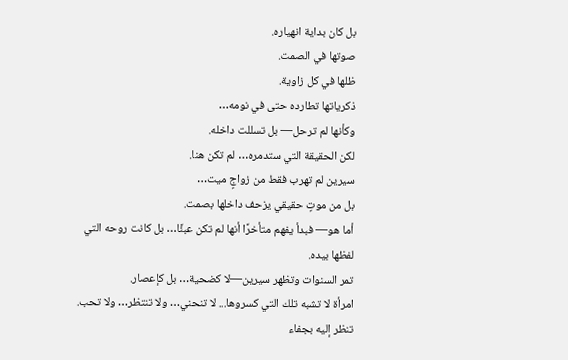بل كان بداية انهياره.
صوتها في الصمت.
ظلها في كل زاوية.
ذكرياتها تطارده حتى في نومه…
وكأنها لم ترحل— بل تسللت داخله.
لكن الحقيقة التي ستدمره… لم تكن هنا.
سيرين لم تهرب فقط من زواجٍ ميت…
بل من موتٍ حقيقي يزحف داخلها بصمت.
أما هو— فبدأ يفهم متأخرًا أنها لم تكن عبئًا… بل كانت روحه التي لفظها بيده.
تمر السنوات وتظهر سيرين—لا كضحية… بل كإعصار.
امرأة لا تشبه تلك التي كسروها... لا تنحني… ولا تنتظر… ولا تحب.
تنظر إليه بجفاء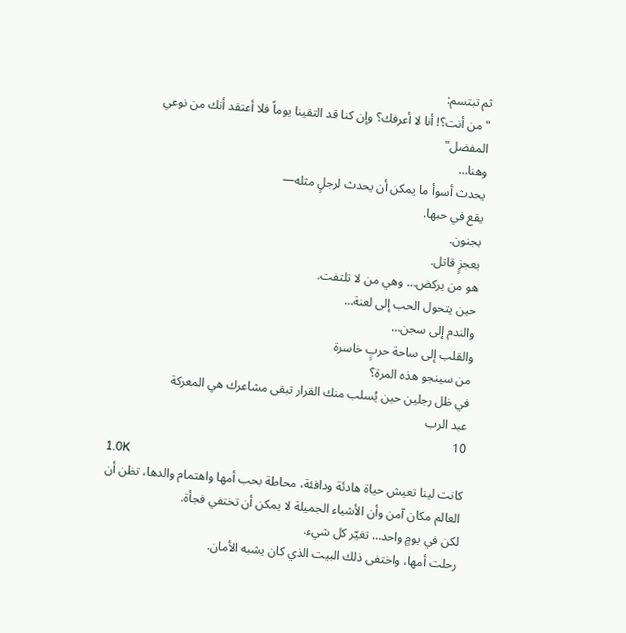ثم تبتسم:
"من أنت؟! أنا لا أعرفك؟ وإن كنا قد التقينا يوماً فلا أعتقد أنك من نوعي المفضل"
وهنا…
يحدث أسوأ ما يمكن أن يحدث لرجلٍ مثله—
يقع في حبها.
بجنون.
بعجزٍ قاتل.
هو من يركض… وهي من لا تلتفت.
حين يتحول الحب إلى لعنة…
والندم إلى سجن…
والقلب إلى ساحة حربٍ خاسرة
من سينجو هذه المرة؟
في ظل رجلين حين يُسلب منك القرار تبقى مشاعرك هي المعركة
عبد الرب
10
1.0K
كانت لينا تعيش حياة هادئة ودافئة، محاطة بحب أمها واهتمام والدها، تظن أن العالم مكان آمن وأن الأشياء الجميلة لا يمكن أن تختفي فجأة.
لكن في يومٍ واحد… تغيّر كل شيء.
رحلت أمها، واختفى ذلك البيت الذي كان يشبه الأمان.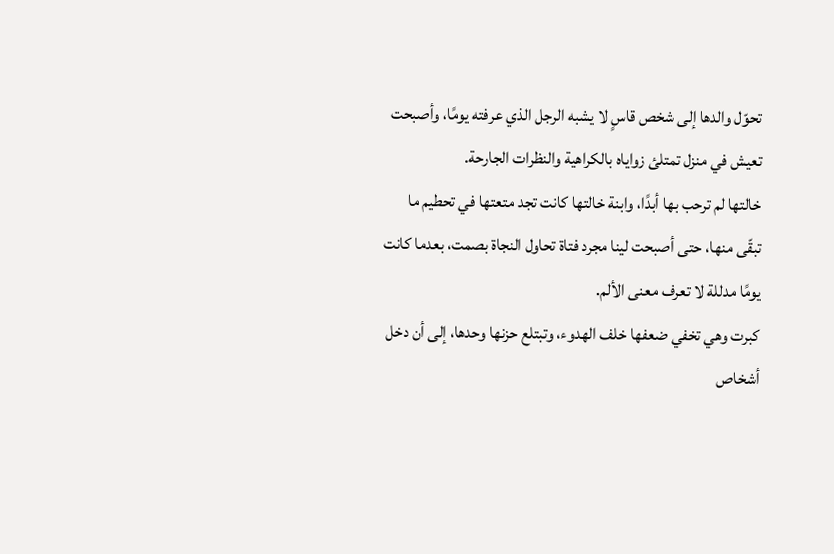تحوّل والدها إلى شخص قاسٍ لا يشبه الرجل الذي عرفته يومًا، وأصبحت تعيش في منزل تمتلئ زواياه بالكراهية والنظرات الجارحة.
خالتها لم ترحب بها أبدًا، وابنة خالتها كانت تجد متعتها في تحطيم ما تبقّى منها، حتى أصبحت لينا مجرد فتاة تحاول النجاة بصمت، بعدما كانت يومًا مدللة لا تعرف معنى الألم.
كبرت وهي تخفي ضعفها خلف الهدوء، وتبتلع حزنها وحدها، إلى أن دخل أشخاص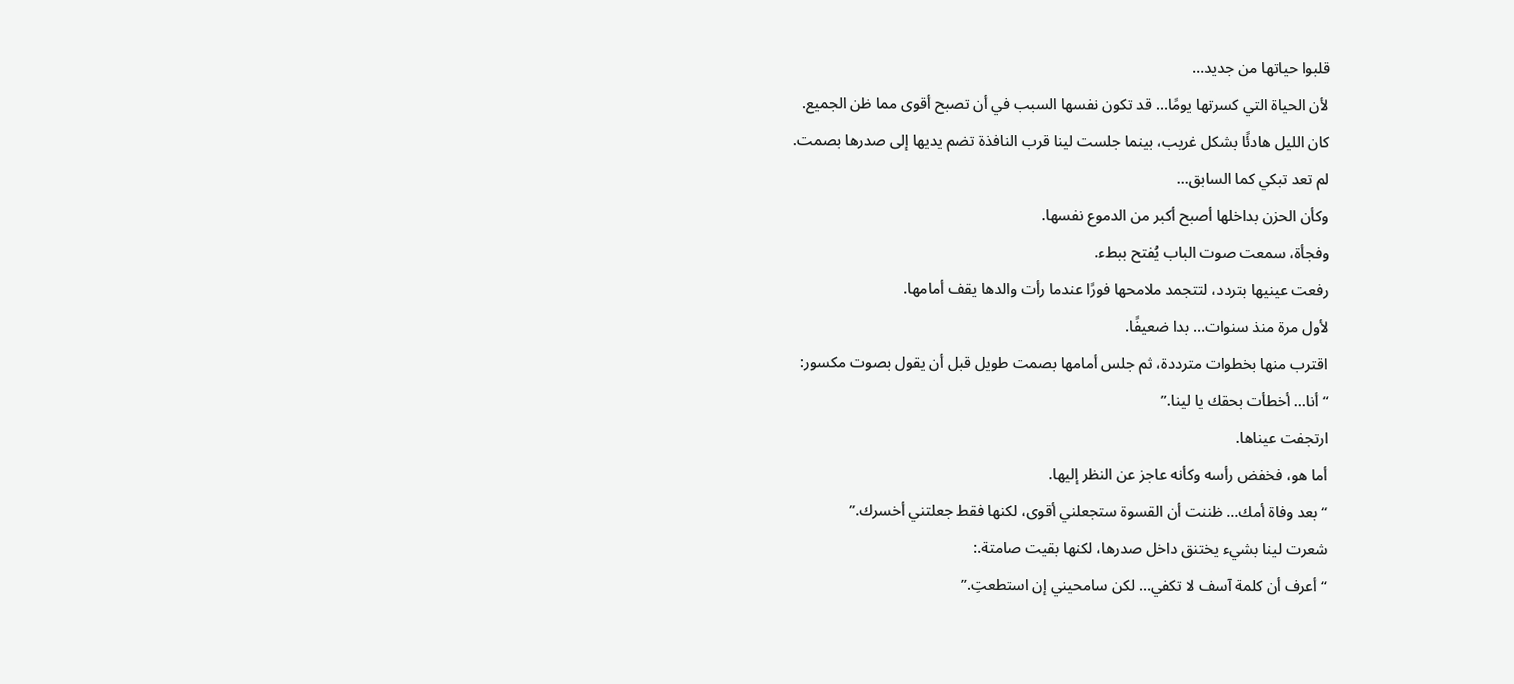قلبوا حياتها من جديد…
لأن الحياة التي كسرتها يومًا… قد تكون نفسها السبب في أن تصبح أقوى مما ظن الجميع.
كان الليل هادئًا بشكل غريب، بينما جلست لينا قرب النافذة تضم يديها إلى صدرها بصمت.
لم تعد تبكي كما السابق…
وكأن الحزن بداخلها أصبح أكبر من الدموع نفسها.
وفجأة، سمعت صوت الباب يُفتح ببطء.
رفعت عينيها بتردد، لتتجمد ملامحها فورًا عندما رأت والدها يقف أمامها.
لأول مرة منذ سنوات… بدا ضعيفًا.
اقترب منها بخطوات مترددة، ثم جلس أمامها بصمت طويل قبل أن يقول بصوت مكسور:
“أنا… أخطأت بحقك يا لينا.”
ارتجفت عيناها.
أما هو، فخفض رأسه وكأنه عاجز عن النظر إليها.
“بعد وفاة أمك… ظننت أن القسوة ستجعلني أقوى، لكنها فقط جعلتني أخسرك.”
شعرت لينا بشيء يختنق داخل صدرها، لكنها بقيت صامتة.:
“أعرف أن كلمة آسف لا تكفي… لكن سامحيني إن استطعتِ.”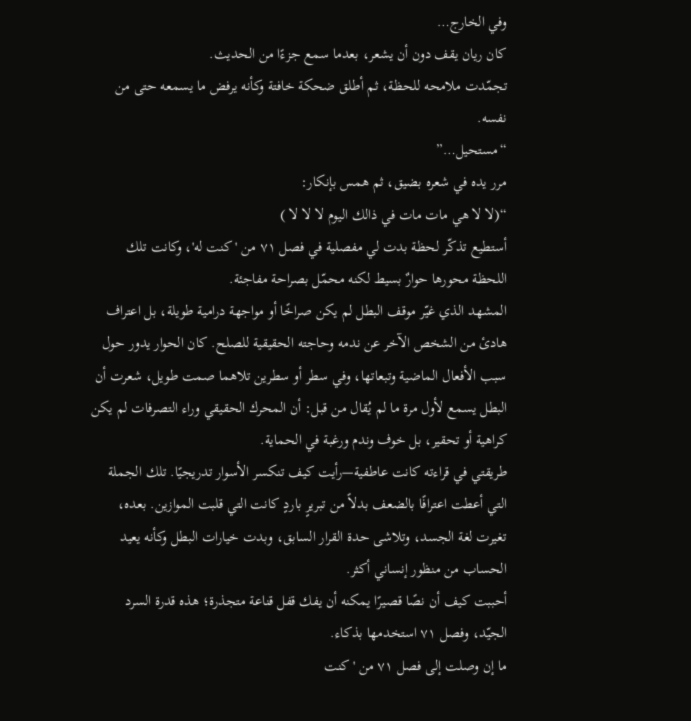وفي الخارج…
كان ريان يقف دون أن يشعر، بعدما سمع جزءًا من الحديث.
تجمّدت ملامحه للحظة، ثم أطلق ضحكة خافتة وكأنه يرفض ما يسمعه حتى من نفسه.
“مستحيل…”
مرر يده في شعره بضيق، ثم همس بإنكار:
“(لا لا هي مات مات في ذالك اليوم لا لا لا )
أستطيع تذكّر لحظة بدت لي مفصلية في فصل ٧١ من 'كنت له'، وكانت تلك اللحظة محورها حوارٌ بسيط لكنه محمّل بصراحة مفاجئة.
المشهد الذي غيّر موقف البطل لم يكن صراخًا أو مواجهة درامية طويلة، بل اعتراف هادئ من الشخص الآخر عن ندمه وحاجته الحقيقية للصلح. كان الحوار يدور حول سبب الأفعال الماضية وتبعاتها، وفي سطر أو سطرين تلاهما صمت طويل، شعرت أن البطل يسمع لأول مرة ما لم يُقال من قبل: أن المحرك الحقيقي وراء التصرفات لم يكن كراهية أو تحقير، بل خوف وندم ورغبة في الحماية.
طريقتي في قراءته كانت عاطفية—رأيت كيف تنكسر الأسوار تدريجيًا. تلك الجملة التي أعطت اعترافًا بالضعف بدلاً من تبريرٍ باردٍ كانت التي قلبت الموازين. بعده، تغيرت لغة الجسد، وتلاشى حدة القرار السابق، وبدت خيارات البطل وكأنه يعيد الحساب من منظور إنساني أكثر.
أحببت كيف أن نصًا قصيرًا يمكنه أن يفك قفل قناعة متجذرة؛ هذه قدرة السرد الجيّد، وفصل ٧١ استخدمها بذكاء.
ما إن وصلت إلى فصل ٧١ من 'كنت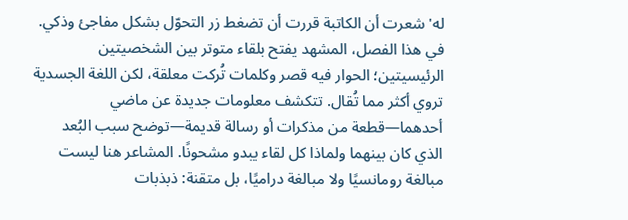له' شعرت أن الكاتبة قررت أن تضغط زر التحوّل بشكل مفاجئ وذكي.
في هذا الفصل، المشهد يفتح بلقاء متوتر بين الشخصيتين الرئيسيتين؛ الحوار فيه قصر وكلمات تُركت معلقة، لكن اللغة الجسدية تروي أكثر مما تُقال. تتكشف معلومات جديدة عن ماضي أحدهما—قطعة من مذكرات أو رسالة قديمة—توضح سبب البُعد الذي كان بينهما ولماذا كل لقاء يبدو مشحونًا. المشاعر هنا ليست مبالغة رومانسيًا ولا مبالغة دراميًا، بل متقنة: ذبذبات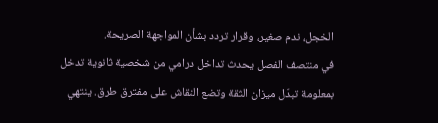الخجل، ندم صغير، وقرار تردد بشأن المواجهة الصريحة.
في منتصف الفصل يحدث تداخل درامي من شخصية ثانوية تدخل بمعلومة تبدّل ميزان الثقة وتضع النقاش على مفترق طرق. ينتهي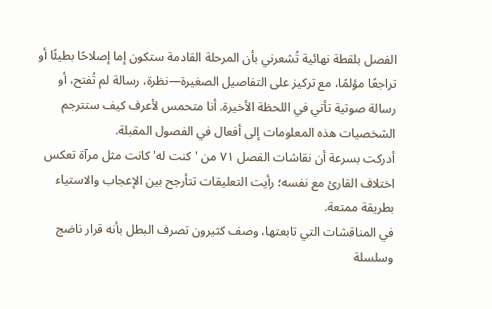الفصل بلقطة نهائية تُشعرني بأن المرحلة القادمة ستكون إما إصلاحًا بطيئًا أو تراجعًا مؤلمًا، مع تركيز على التفاصيل الصغيرة—نظرة، رسالة لم تُفتح، أو رسالة صوتية تأتي في اللحظة الأخيرة. أنا متحمس لأعرف كيف ستترجم الشخصيات هذه المعلومات إلى أفعال في الفصول المقبلة.
أدركت بسرعة أن نقاشات الفصل ٧١ من 'كنت له' كانت مثل مرآة تعكس اختلاف القارئ مع نفسه؛ رأيت التعليقات تتأرجح بين الإعجاب والاستياء بطريقة ممتعة.
في المناقشات التي تابعتها، وصف كثيرون تصرف البطل بأنه قرار ناضج وسلسلة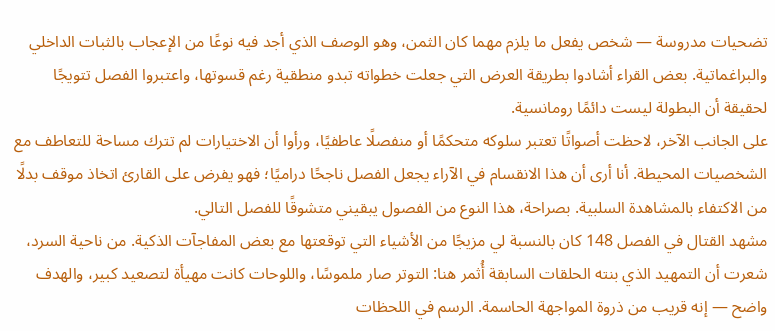تضحيات مدروسة — شخص يفعل ما يلزم مهما كان الثمن، وهو الوصف الذي أجد فيه نوعًا من الإعجاب بالثبات الداخلي والبراغماتية. بعض القراء أشادوا بطريقة العرض التي جعلت خطواته تبدو منطقية رغم قسوتها، واعتبروا الفصل تتويجًا لحقيقة أن البطولة ليست دائمًا رومانسية.
على الجانب الآخر، لاحظت أصواتًا تعتبر سلوكه متحكمًا أو منفصلًا عاطفيًا، ورأوا أن الاختيارات لم تترك مساحة للتعاطف مع الشخصيات المحيطة. أنا أرى أن هذا الانقسام في الآراء يجعل الفصل ناجحًا دراميًا؛ فهو يفرض على القارئ اتخاذ موقف بدلًا من الاكتفاء بالمشاهدة السلبية. بصراحة، هذا النوع من الفصول يبقيني متشوقًا للفصل التالي.
مشهد القتال في الفصل 148 كان بالنسبة لي مزيجًا من الأشياء التي توقعتها مع بعض المفاجآت الذكية. من ناحية السرد، شعرت أن التمهيد الذي بنته الحلقات السابقة أُثمر هنا: التوتر صار ملموسًا، واللوحات كانت مهيأة لتصعيد كبير، والهدف واضح — إنه قريب من ذروة المواجهة الحاسمة. الرسم في اللحظات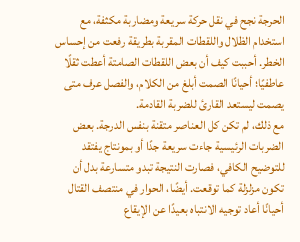الحرجة نجح في نقل حركة سريعة ومضاربة مكثفة، مع استخدام الظلال واللقطات المقربة بطريقة رفعت من إحساس الخطر. أحببت كيف أن بعض اللقطات الصامتة أعطت ثقلًا عاطفيًا؛ أحيانًا الصمت أبلغ من الكلام، والفصل عرف متى يصمت ليستعد القارئ للضربة القادمة.
مع ذلك، لم تكن كل العناصر متقنة بنفس الدرجة. بعض الضربات الرئيسية جاءت سريعة جدًا أو بمونتاج يفتقد للتوضيح الكافي، فصارت النتيجة تبدو متسارعة بدل أن تكون مزلزلة كما توقعت. أيضًا، الحوار في منتصف القتال أحيانًا أعاد توجيه الانتباه بعيدًا عن الإيقاع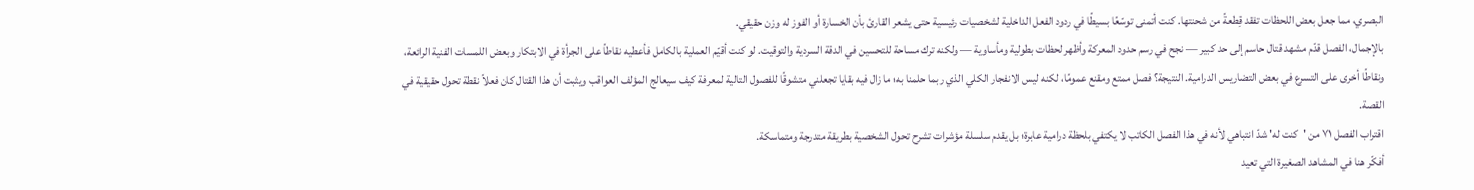البصري، مما جعل بعض اللحظات تفقد قِطعةً من شحنتها. كنت أتمنى توسّعًا بسيطًا في ردود الفعل الداخلية لشخصيات رئيسية حتى يشعر القارئ بأن الخسارة أو الفوز له وزن حقيقي.
بالإجمال، الفصل قدّم مشهد قتال حاسم إلى حد كبير — نجح في رسم حدود المعركة وأظهر لحظات بطولية ومأساوية — ولكنه ترك مساحة للتحسين في الدقة السردية والتوقيت. لو كنت أقيّم العملية بالكامل فأعطيه نقاطاً على الجرأة في الابتكار وبعض اللمسات الفنية الرائعة، ونقاطًا أخرى على التسرع في بعض التضاريس الدرامية. النتيجة؟ فصل ممتع ومقنع عمومًا، لكنه ليس الانفجار الكلي الذي ربما حلمنا به؛ ما زال فيه بقايا تجعلني متشوقًا للفصول التالية لمعرفة كيف سيعالج المؤلف العواقب ويثبت أن هذا القتال كان فعلاً نقطة تحول حقيقية في القصة.
اقتراب الفصل ٧١ من 'كنت له' شدّ انتباهي لأنه في هذا الفصل الكاتب لا يكتفي بلحظة درامية عابرة؛ بل يقدم سلسلة مؤشرات تشرح تحول الشخصية بطريقة متدرجة ومتماسكة.
أفكّر هنا في المشاهد الصغيرة التي تعيد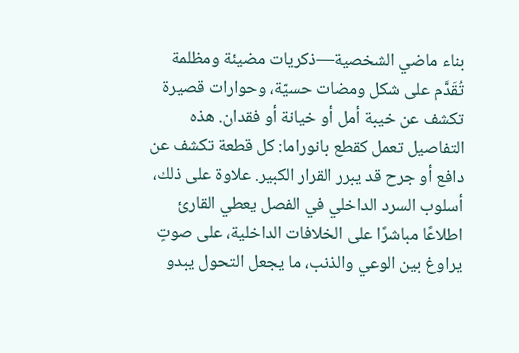بناء ماضي الشخصية—ذكريات مضيئة ومظلمة تُقَدَّم على شكل ومضات حسيّة، وحوارات قصيرة تكشف عن خيبة أمل أو خيانة أو فقدان. هذه التفاصيل تعمل كقطع بانوراما: كل قطعة تكشف عن دافع أو جرح قد يبرر القرار الكبير. علاوة على ذلك، أسلوب السرد الداخلي في الفصل يعطي القارئ اطلاعًا مباشرًا على الخلافات الداخلية، على صوتٍ يراوغ بين الوعي والذنب، ما يجعل التحول يبدو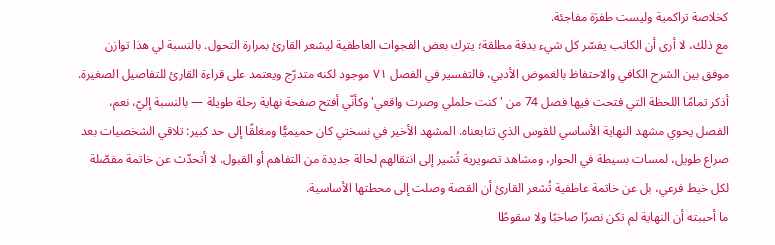كخلاصة تراكمية وليست طفرَة مفاجئة.
مع ذلك، لا أرى أن الكاتب يفسّر كل شيء بدقة مطلقة؛ يترك بعض الفجوات العاطفية ليشعر القارئ بمرارة التحول. بالنسبة لي هذا توازن موفق بين الشرح الكافي والاحتفاظ بالغموض الأدبي، فالتفسير في الفصل ٧١ موجود لكنه متدرّج ويعتمد على قراءة القارئ للتفاصيل الصغيرة.
أذكر تمامًا اللحظة التي فتحت فيها فصل 74 من 'كنت حلملي وصرت واقعي' وكأنّي أفتح صفحة نهاية رحلة طويلة — بالنسبة إليّ، نعم، الفصل يحوي مشهد النهاية الأساسي للقوس الذي تتابعناه. المشهد الأخير في نسختي كان حميميًّا ومغلقًا إلى حد كبير: تلاقي الشخصيات بعد صراع طويل، لمسات بسيطة في الحوار، ومشاهد تصويرية تُشير إلى انتقالهم لحالة جديدة من التفاهم أو القبول. لا أتحدّث عن خاتمة مفصّلة لكل خيط فرعي، بل عن خاتمة عاطفية تُشعر القارئ أن القصة وصلت إلى محطتها الأساسية.
ما أحببته أن النهاية لم تكن نصرًا صاخبًا ولا سقوطًا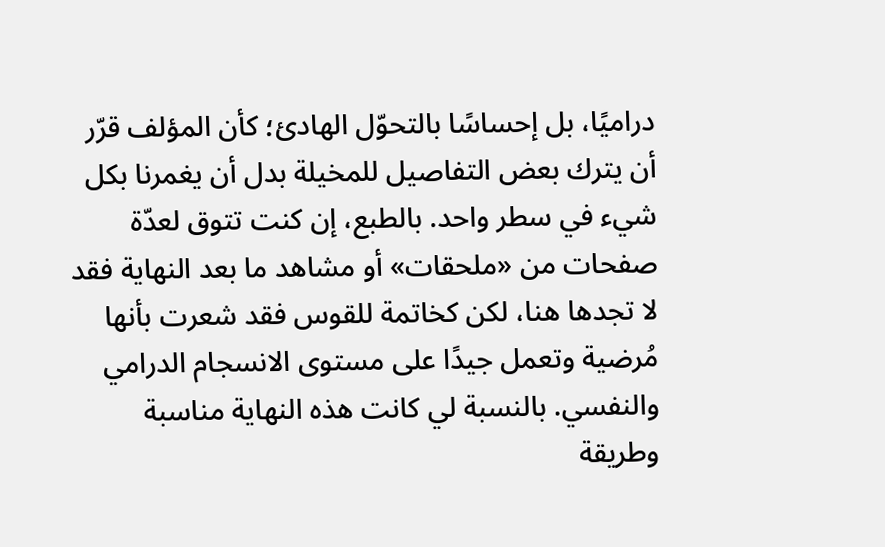دراميًا، بل إحساسًا بالتحوّل الهادئ؛ كأن المؤلف قرّر أن يترك بعض التفاصيل للمخيلة بدل أن يغمرنا بكل شيء في سطر واحد. بالطبع، إن كنت تتوق لعدّة صفحات من «ملحقات» أو مشاهد ما بعد النهاية فقد لا تجدها هنا، لكن كخاتمة للقوس فقد شعرت بأنها مُرضية وتعمل جيدًا على مستوى الانسجام الدرامي والنفسي. بالنسبة لي كانت هذه النهاية مناسبة وطريقة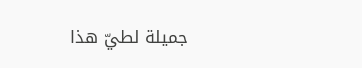جميلة لطيّ هذا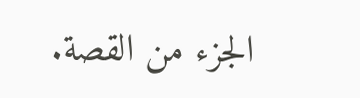الجزء من القصة.